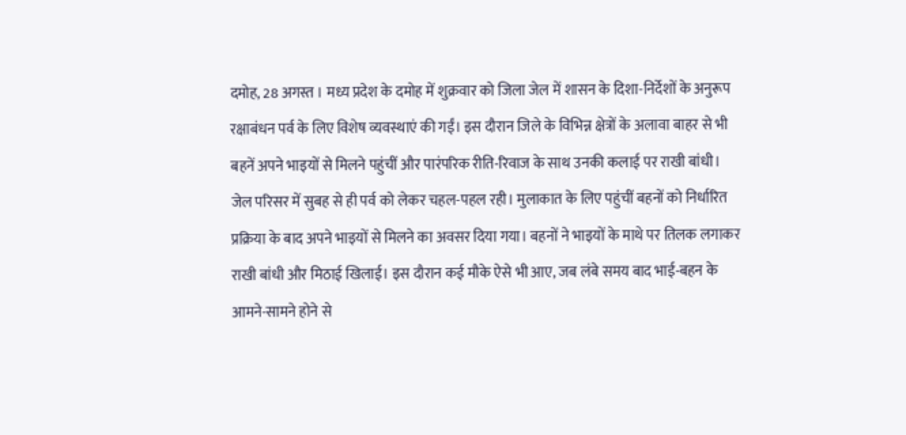दमोह, 28 अगस्त । मध्य प्रदेश के दमोह में शुक्रवार को जिला जेल में शासन के दिशा-निर्देशों के अनुरूप रक्षाबंधन पर्व के लिए विशेष व्यवस्थाएं की गईं। इस दौरान जिले के विभिन्न क्षेत्रों के अलावा बाहर से भी बहनें अपने भाइयों से मिलने पहुंचीं और पारंपरिक रीति-रिवाज के साथ उनकी कलाई पर राखी बांधी।
जेल परिसर में सुबह से ही पर्व को लेकर चहल-पहल रही। मुलाकात के लिए पहुंचीं बहनों को निर्धारित प्रक्रिया के बाद अपने भाइयों से मिलने का अवसर दिया गया। बहनों ने भाइयों के माथे पर तिलक लगाकर राखी बांधी और मिठाई खिलाई। इस दौरान कई मौके ऐसे भी आए, जब लंबे समय बाद भाई-बहन के आमने-सामने होने से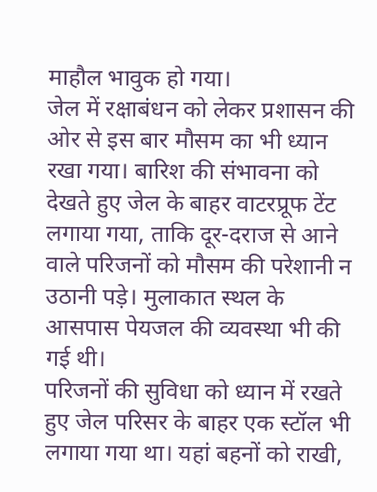माहौल भावुक हो गया।
जेल में रक्षाबंधन को लेकर प्रशासन की ओर से इस बार मौसम का भी ध्यान रखा गया। बारिश की संभावना को देखते हुए जेल के बाहर वाटरप्रूफ टेंट लगाया गया, ताकि दूर-दराज से आने वाले परिजनों को मौसम की परेशानी न उठानी पड़े। मुलाकात स्थल के आसपास पेयजल की व्यवस्था भी की गई थी।
परिजनों की सुविधा को ध्यान में रखते हुए जेल परिसर के बाहर एक स्टॉल भी लगाया गया था। यहां बहनों को राखी,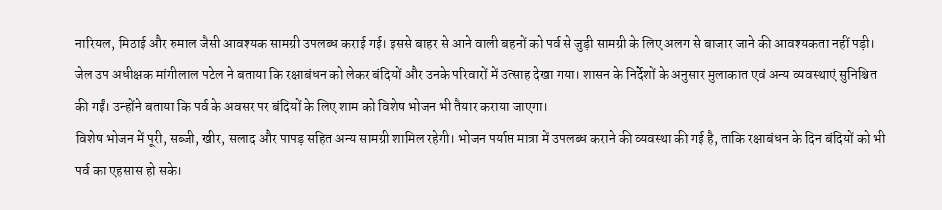नारियल, मिठाई और रुमाल जैसी आवश्यक सामग्री उपलब्ध कराई गई। इससे बाहर से आने वाली बहनों को पर्व से जुड़ी सामग्री के लिए अलग से बाजार जाने की आवश्यकता नहीं पड़ी।
जेल उप अधीक्षक मांगीलाल पटेल ने बताया कि रक्षाबंधन को लेकर बंदियों और उनके परिवारों में उत्साह देखा गया। शासन के निर्देशों के अनुसार मुलाकात एवं अन्य व्यवस्थाएं सुनिश्चित की गईं। उन्होंने बताया कि पर्व के अवसर पर बंदियों के लिए शाम को विशेष भोजन भी तैयार कराया जाएगा।
विशेष भोजन में पूरी, सब्जी, खीर, सलाद और पापड़ सहित अन्य सामग्री शामिल रहेगी। भोजन पर्याप्त मात्रा में उपलब्ध कराने की व्यवस्था की गई है, ताकि रक्षाबंधन के दिन बंदियों को भी पर्व का एहसास हो सके।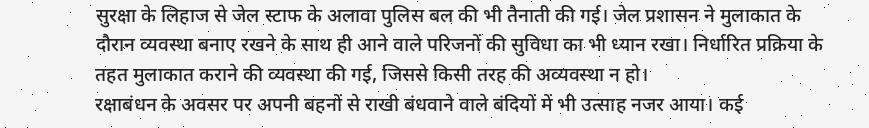सुरक्षा के लिहाज से जेल स्टाफ के अलावा पुलिस बल की भी तैनाती की गई। जेल प्रशासन ने मुलाकात के दौरान व्यवस्था बनाए रखने के साथ ही आने वाले परिजनों की सुविधा का भी ध्यान रखा। निर्धारित प्रक्रिया के तहत मुलाकात कराने की व्यवस्था की गई, जिससे किसी तरह की अव्यवस्था न हो।
रक्षाबंधन के अवसर पर अपनी बहनों से राखी बंधवाने वाले बंदियों में भी उत्साह नजर आया। कई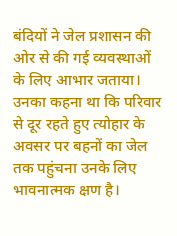बंदियों ने जेल प्रशासन की ओर से की गई व्यवस्थाओं के लिए आभार जताया। उनका कहना था कि परिवार से दूर रहते हुए त्योहार के अवसर पर बहनों का जेल तक पहुंचना उनके लिए भावनात्मक क्षण है।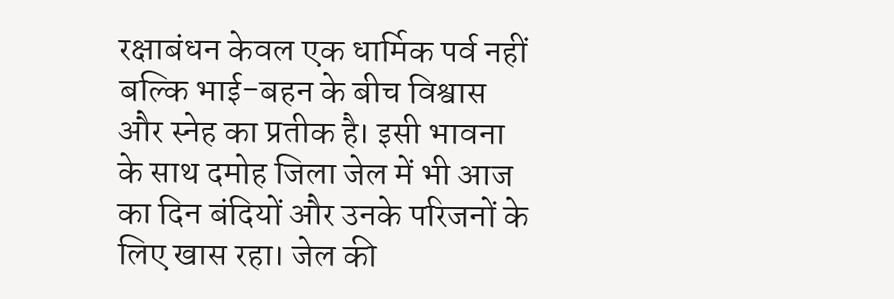रक्षाबंधन केवल एक धार्मिक पर्व नहीं बल्कि भाई-बहन के बीच विश्वास और स्नेह का प्रतीक है। इसी भावना के साथ दमोह जिला जेल में भी आज का दिन बंदियों और उनके परिजनों के लिए खास रहा। जेल की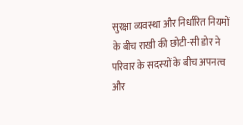सुरक्षा व्यवस्था और निर्धारित नियमों के बीच राखी की छोटी-सी डोर ने परिवार के सदस्यों के बीच अपनत्व और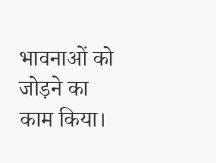भावनाओं को जोड़ने का काम किया।